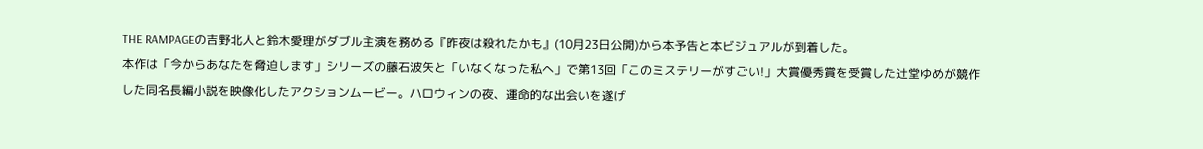THE RAMPAGEの吉野北人と鈴木愛理がダブル主演を務める『昨夜は殺れたかも』(10月23日公開)から本予告と本ビジュアルが到着した。
本作は「今からあなたを脅迫します」シリーズの藤石波矢と「いなくなった私へ」で第13回「このミステリーがすごい!」大賞優秀賞を受賞した辻堂ゆめが競作した同名長編小説を映像化したアクションムービー。ハロウィンの夜、運命的な出会いを遂げ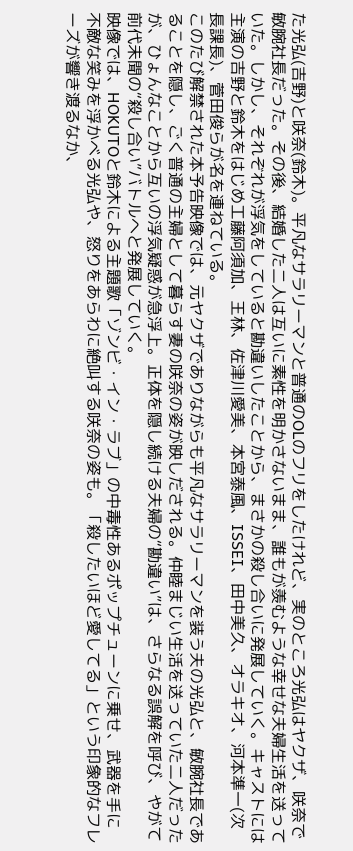た光弘(吉野)と咲奈(鈴木)。平凡なサラリーマンと普通のOLのフリをしたけれど、実のところ光弘はヤクザ、咲奈で敏腕社長だった。その後、結婚した二人は互いに素性を明かさないまま、誰もが羨むような幸せな夫婦生活を送っていた。しかし、それぞれが浮気をしていると勘違いしたことから、まさかの殺し合いに発展していく。キャストには主演の吉野と鈴木をはじめ工藤阿須加、王林、佐津川愛美、本宮泰風、ISSEI、田中美久、オラキオ、河本準一(次長課長)、菅田俊らが名を連ねている。
このたび解禁された本予告映像では、元ヤクザでありながらも平凡なサラリーマンを装う夫の光弘と、敏腕社長であることを隠し、ごく普通の主婦として暮らす妻の咲奈の姿が映しだされる。仲睦まじい生活を送っていた二人だったが、ひょんなことから互いの浮気疑惑が急浮上。正体を隠し続ける夫婦の“勘違い”は、さらなる誤解を呼び、やがて前代未聞の“殺し合い”バトルへと発展していく。
映像では、HOKUTOと鈴木による主題歌「ゾンビ・イン・ラブ」の中毒性あるポップチューンに乗せ、武器を手に不敵な笑みを浮かべる光弘や、怒りをあらわに絶叫する咲奈の姿も。「殺したいほど愛してる」という印象的なフレーズが響き渡るなか、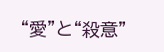“愛”と“殺意”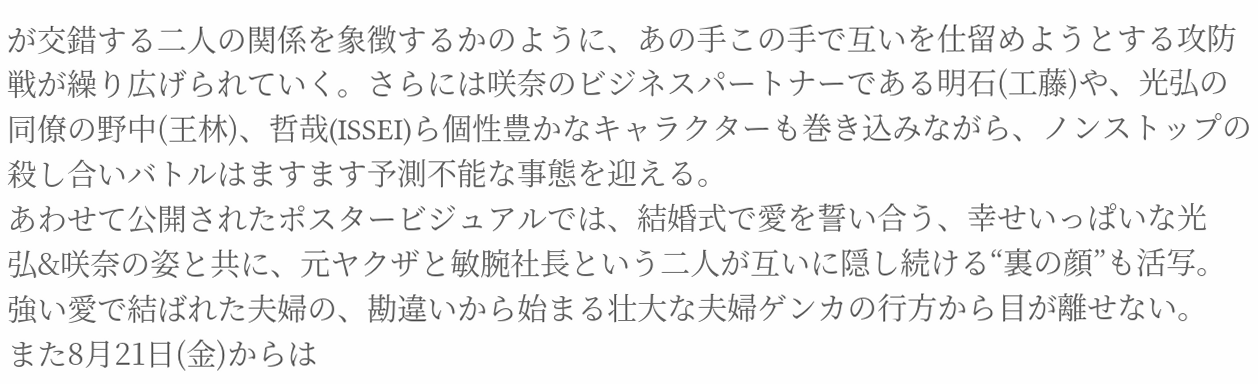が交錯する二人の関係を象徴するかのように、あの手この手で互いを仕留めようとする攻防戦が繰り広げられていく。さらには咲奈のビジネスパートナーである明石(工藤)や、光弘の同僚の野中(王林)、哲哉(ISSEI)ら個性豊かなキャラクターも巻き込みながら、ノンストップの殺し合いバトルはますます予測不能な事態を迎える。
あわせて公開されたポスタービジュアルでは、結婚式で愛を誓い合う、幸せいっぱいな光弘&咲奈の姿と共に、元ヤクザと敏腕社長という二人が互いに隠し続ける“裏の顔”も活写。強い愛で結ばれた夫婦の、勘違いから始まる壮大な夫婦ゲンカの行方から目が離せない。
また8月21日(金)からは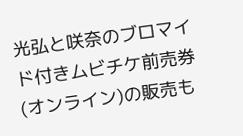光弘と咲奈のブロマイド付きムビチケ前売券(オンライン)の販売も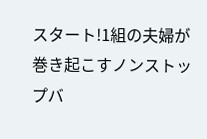スタート!1組の夫婦が巻き起こすノンストップバ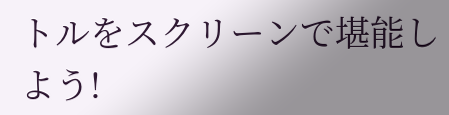トルをスクリーンで堪能しよう!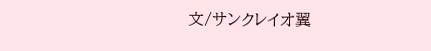文/サンクレイオ翼